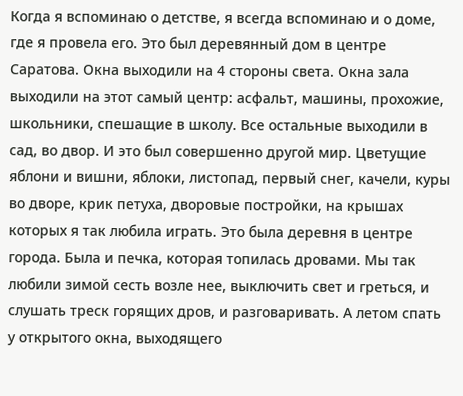Когда я вспоминаю о детстве, я всегда вспоминаю и о доме, где я провела его. Это был деревянный дом в центре Саратова. Окна выходили на 4 стороны света. Окна зала выходили на этот самый центр: асфальт, машины, прохожие, школьники, спешащие в школу. Все остальные выходили в сад, во двор. И это был совершенно другой мир. Цветущие яблони и вишни, яблоки, листопад, первый снег, качели, куры во дворе, крик петуха, дворовые постройки, на крышах которых я так любила играть. Это была деревня в центре города. Была и печка, которая топилась дровами. Мы так любили зимой сесть возле нее, выключить свет и греться, и слушать треск горящих дров, и разговаривать. А летом спать у открытого окна, выходящего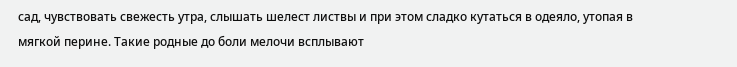сад, чувствовать свежесть утра, слышать шелест листвы и при этом сладко кутаться в одеяло, утопая в мягкой перине. Такие родные до боли мелочи всплывают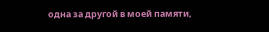одна за другой в моей памяти,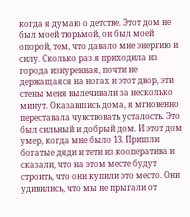когда я думаю о детстве. Этот дом не был моей тюрьмой, он был моей опорой, тем, что давало мне энергию и силу. Сколько раз я приходила из города изнуренная, почти не держащаяся на ногах и этот двор, эти стены меня вылечивали за несколько минут. Оказавшись дома, я мгновенно переставала чувствовать усталость. Это был сильный и добрый дом. И этот дом умер, когда мне было 13. Пришли богатые дяди и тети из кооператива и сказали, что на этом месте будут строить, что они купили это место. Они удивились, что мы не прыгали от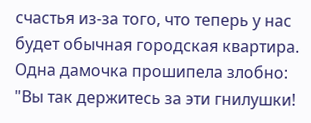счастья из-за того, что теперь у нас будет обычная городская квартира. Одна дамочка прошипела злобно: "Вы так держитесь за эти гнилушки!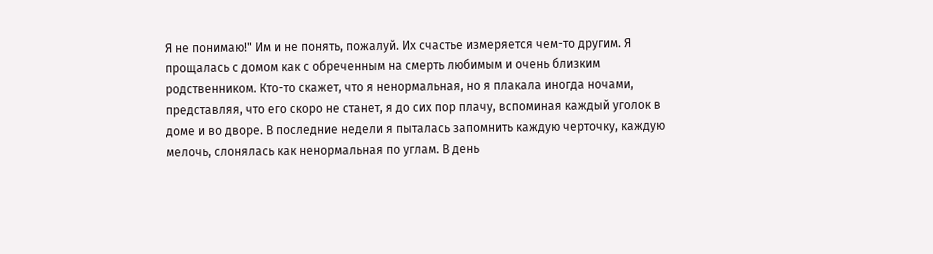Я не понимаю!" Им и не понять, пожалуй. Их счастье измеряется чем-то другим. Я прощалась с домом как с обреченным на смерть любимым и очень близким родственником. Кто-то скажет, что я ненормальная, но я плакала иногда ночами, представляя, что его скоро не станет, я до сих пор плачу, вспоминая каждый уголок в доме и во дворе. В последние недели я пыталась запомнить каждую черточку, каждую мелочь, слонялась как ненормальная по углам. В день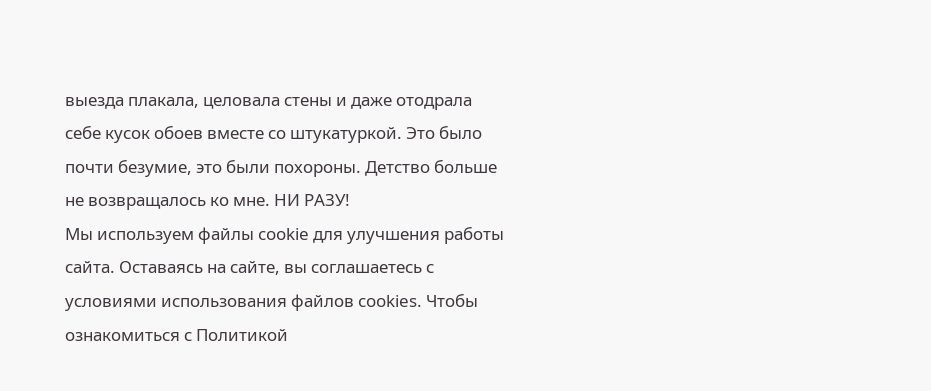выезда плакала, целовала стены и даже отодрала себе кусок обоев вместе со штукатуркой. Это было почти безумие, это были похороны. Детство больше не возвращалось ко мне. НИ РАЗУ!
Мы используем файлы cookie для улучшения работы сайта. Оставаясь на сайте, вы соглашаетесь с условиями использования файлов cookies. Чтобы ознакомиться с Политикой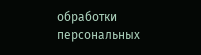обработки персональных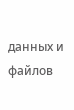данных и файлов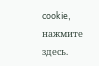cookie, нажмите здесь.